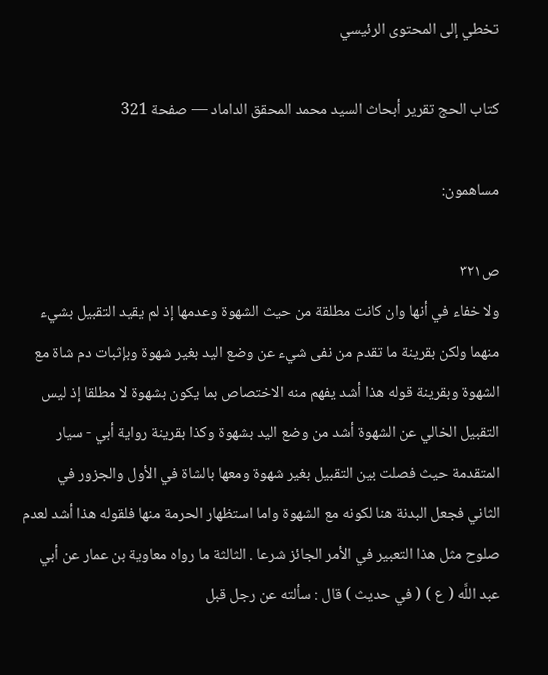تخطي إلى المحتوى الرئيسي

كتاب الحج تقرير أبحاث السيد محمد المحقق الداماد — صفحة 321

مساهمون:

ص٣٢١
ولا خفاء في أنها وان كانت مطلقة من حيث الشهوة وعدمها إذ لم يقيد التقبيل بشيء منهما ولكن بقرينة ما تقدم من نفى شيء عن وضع اليد بغير شهوة وبإثبات دم شاة مع الشهوة وبقرينة قوله هذا أشد يفهم منه الاختصاص بما يكون بشهوة لا مطلقا إذ ليس التقبيل الخالي عن الشهوة أشد من وضع اليد بشهوة وكذا بقرينة رواية أبي - سيار المتقدمة حيث فصلت بين التقبيل بغير شهوة ومعها بالشاة في الأول والجزور في الثاني فجعل البدنة هنا لكونه مع الشهوة واما استظهار الحرمة منها فلقوله هذا أشد لعدم صلوح مثل هذا التعبير في الأمر الجائز شرعا . الثالثة ما رواه معاوية بن عمار عن أبي عبد اللَّه ( ع ) ( في حديث ) قال : سألته عن رجل قبل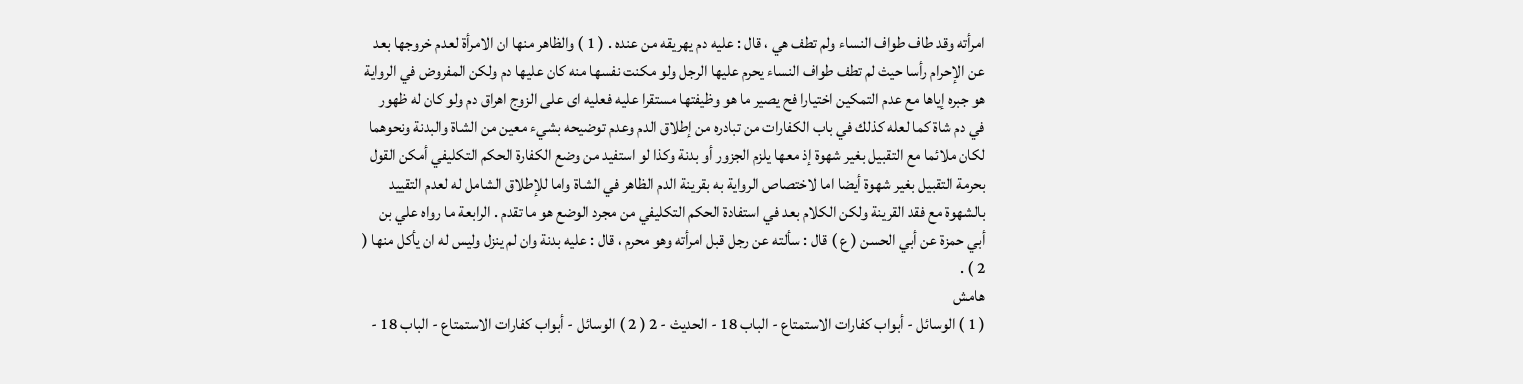امرأته وقد طاف طواف النساء ولم تطف هي ، قال : عليه دم يهريقه من عنده . ( 1 ) والظاهر منها ان الامرأة لعدم خروجها بعد عن الإحرام رأسا حيث لم تطف طواف النساء يحرم عليها الرجل ولو مكنت نفسها منه كان عليها دم ولكن المفروض في الرواية هو جبره إياها مع عدم التمكين اختيارا فح يصير ما هو وظيفتها مستقرا عليه فعليه اى على الزوج اهراق دم ولو كان له ظهور في دم شاة كما لعله كذلك في باب الكفارات من تبادره من إطلاق الدم وعدم توضيحه بشيء معين من الشاة والبدنة ونحوهما لكان ملائما مع التقبيل بغير شهوة إذ معها يلزم الجزور أو بدنة وكذا لو استفيد من وضع الكفارة الحكم التكليفي أمكن القول بحرمة التقبيل بغير شهوة أيضا اما لاختصاص الرواية به بقرينة الدم الظاهر في الشاة واما للإطلاق الشامل له لعدم التقييد بالشهوة مع فقد القرينة ولكن الكلام بعد في استفادة الحكم التكليفي من مجرد الوضع هو ما تقدم . الرابعة ما رواه علي بن أبي حمزة عن أبي الحسن ( ع ) قال : سألته عن رجل قبل امرأته وهو محرم ، قال : عليه بدنة وان لم ينزل وليس له ان يأكل منها ( 2 ) .
هامش
( 1 ) الوسائل - أبواب كفارات الاستمتاع - الباب 18 - الحديث - 2 ( 2 ) الوسائل - أبواب كفارات الاستمتاع - الباب 18 -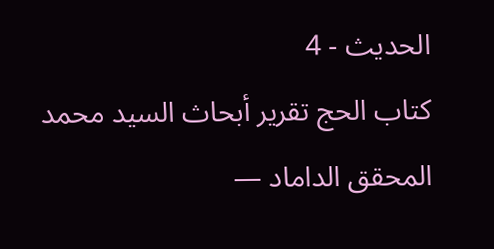الحديث - 4
كتاب الحج تقرير أبحاث السيد محمد المحقق الداماد —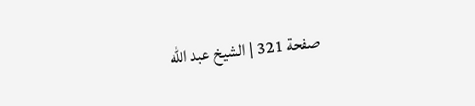صفحة 321 | الشيخ عبد الله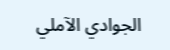الجوادي الآملي